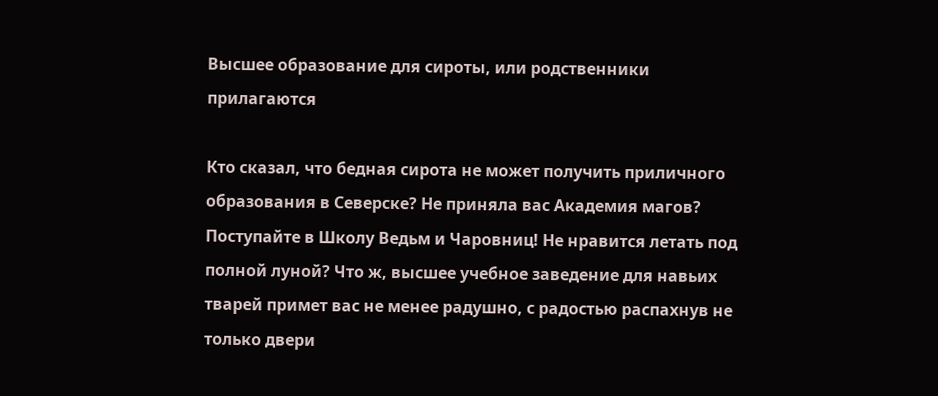Высшее образование для сироты, или родственники прилагаются

Кто сказал, что бедная сирота не может получить приличного образования в Северске? Не приняла вас Академия магов? Поступайте в Школу Ведьм и Чаровниц! Не нравится летать под полной луной? Что ж, высшее учебное заведение для навьих тварей примет вас не менее радушно, с радостью распахнув не только двери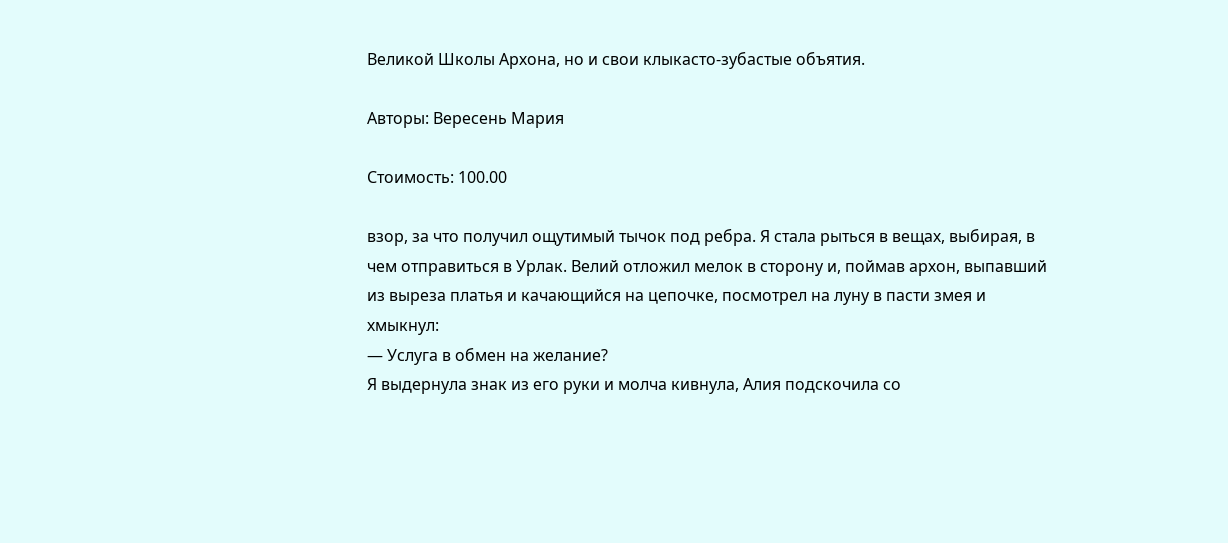Великой Школы Архона, но и свои клыкасто-зубастые объятия.

Авторы: Вересень Мария

Стоимость: 100.00

взор, за что получил ощутимый тычок под ребра. Я стала рыться в вещах, выбирая, в чем отправиться в Урлак. Велий отложил мелок в сторону и, поймав архон, выпавший из выреза платья и качающийся на цепочке, посмотрел на луну в пасти змея и хмыкнул:
— Услуга в обмен на желание?
Я выдернула знак из его руки и молча кивнула, Алия подскочила со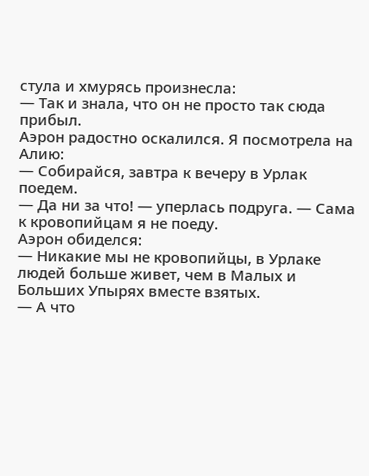стула и хмурясь произнесла:
— Так и знала, что он не просто так сюда прибыл.
Аэрон радостно оскалился. Я посмотрела на Алию:
— Собирайся, завтра к вечеру в Урлак поедем.
— Да ни за что! — уперлась подруга. — Сама к кровопийцам я не поеду.
Аэрон обиделся:
— Никакие мы не кровопийцы, в Урлаке людей больше живет, чем в Малых и Больших Упырях вместе взятых.
— А что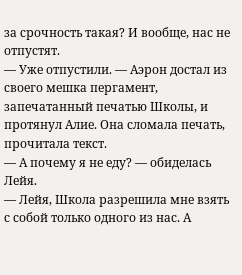за срочность такая? И вообще, нас не отпустят.
— Уже отпустили. — Аэрон достал из своего мешка пергамент, запечатанный печатью Школы, и протянул Алие. Она сломала печать, прочитала текст.
— А почему я не еду? — обиделась Лейя.
— Лейя, Школа разрешила мне взять с собой только одного из нас. А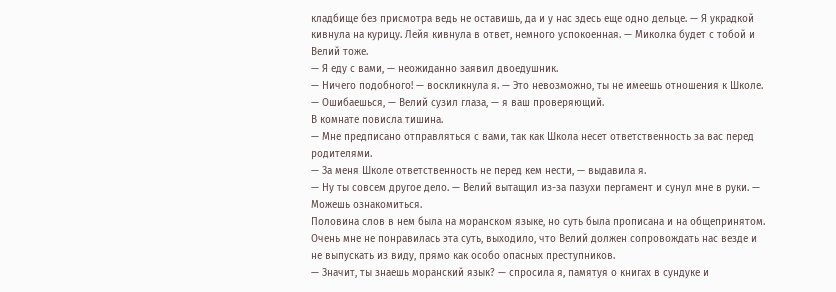кладбище без присмотра ведь не оставишь, да и у нас здесь еще одно дельце. — Я украдкой кивнула на курицу. Лейя кивнула в ответ, немного успокоенная. — Миколка будет с тобой и Велий тоже.
— Я еду с вами, — неожиданно заявил двоедушник.
— Ничего подобного! — воскликнула я. — Это невозможно, ты не имеешь отношения к Школе.
— Ошибаешься, — Велий сузил глаза, — я ваш проверяющий.
В комнате повисла тишина.
— Мне предписано отправляться с вами, так как Школа несет ответственность за вас перед родителями.
— За меня Школе ответственность не перед кем нести, — выдавила я.
— Ну ты совсем другое дело. — Велий вытащил из-за пазухи пергамент и сунул мне в руки. — Можешь ознакомиться.
Половина слов в нем была на моранском языке, но суть была прописана и на общепринятом. Очень мне не понравилась эта суть, выходило, что Велий должен сопровождать нас везде и не выпускать из виду, прямо как особо опасных преступников.
— Значит, ты знаешь моранский язык? — спросила я, памятуя о книгах в сундуке и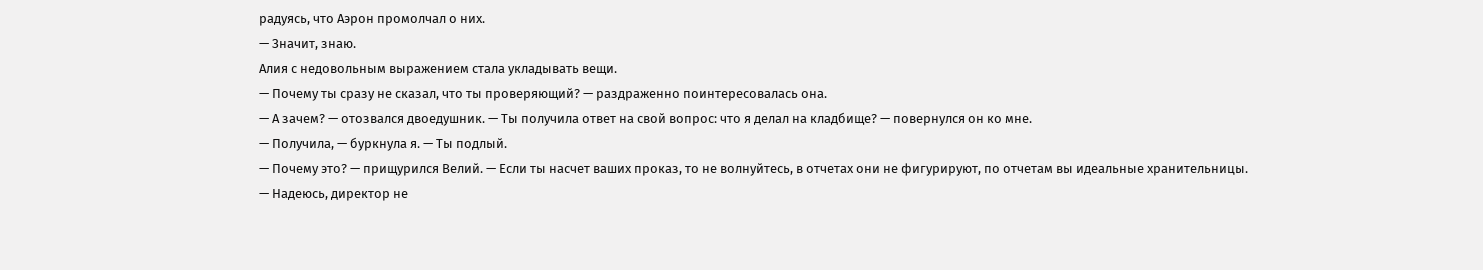радуясь, что Аэрон промолчал о них.
— Значит, знаю.
Алия с недовольным выражением стала укладывать вещи.
— Почему ты сразу не сказал, что ты проверяющий? — раздраженно поинтересовалась она.
— А зачем? — отозвался двоедушник. — Ты получила ответ на свой вопрос: что я делал на кладбище? — повернулся он ко мне.
— Получила, — буркнула я. — Ты подлый.
— Почему это? — прищурился Велий. — Если ты насчет ваших проказ, то не волнуйтесь, в отчетах они не фигурируют, по отчетам вы идеальные хранительницы.
— Надеюсь, директор не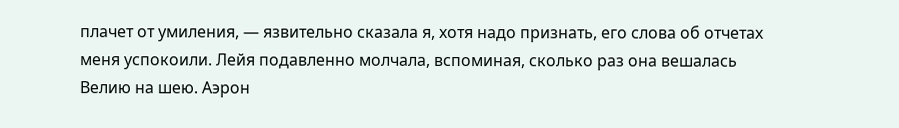плачет от умиления, — язвительно сказала я, хотя надо признать, его слова об отчетах меня успокоили. Лейя подавленно молчала, вспоминая, сколько раз она вешалась Велию на шею. Аэрон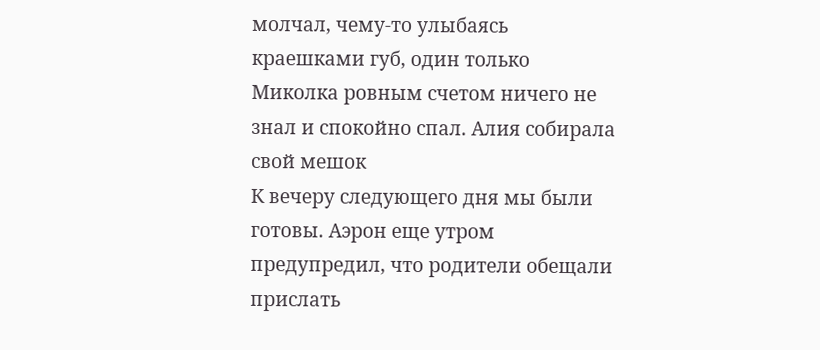молчал, чему-то улыбаясь краешками губ, один только Миколка ровным счетом ничего не знал и спокойно спал. Алия собирала свой мешок
К вечеру следующего дня мы были готовы. Аэрон еще утром предупредил, что родители обещали прислать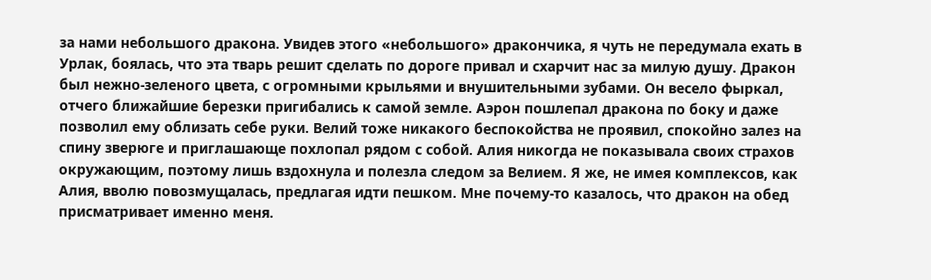за нами небольшого дракона. Увидев этого «небольшого» дракончика, я чуть не передумала ехать в Урлак, боялась, что эта тварь решит сделать по дороге привал и схарчит нас за милую душу. Дракон был нежно-зеленого цвета, с огромными крыльями и внушительными зубами. Он весело фыркал, отчего ближайшие березки пригибались к самой земле. Аэрон пошлепал дракона по боку и даже позволил ему облизать себе руки. Велий тоже никакого беспокойства не проявил, спокойно залез на спину зверюге и приглашающе похлопал рядом с собой. Алия никогда не показывала своих страхов окружающим, поэтому лишь вздохнула и полезла следом за Велием. Я же, не имея комплексов, как Алия, вволю повозмущалась, предлагая идти пешком. Мне почему-то казалось, что дракон на обед присматривает именно меня.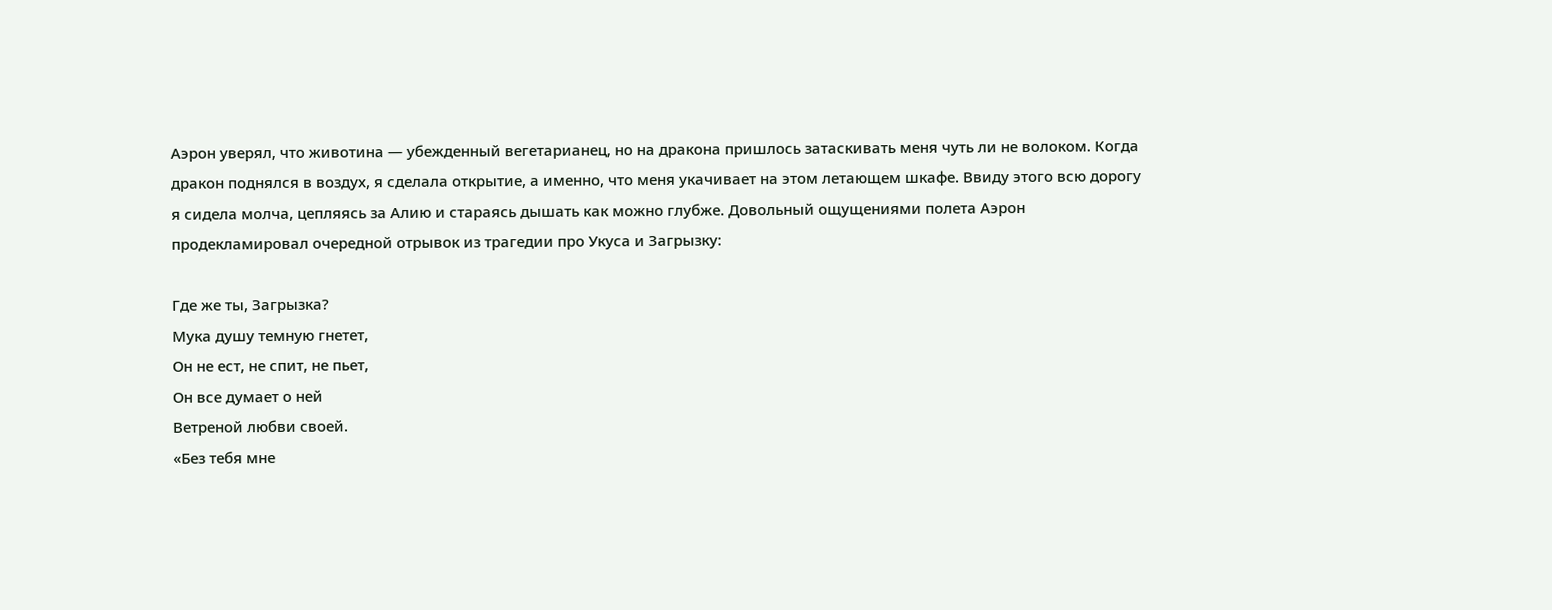Аэрон уверял, что животина — убежденный вегетарианец, но на дракона пришлось затаскивать меня чуть ли не волоком. Когда дракон поднялся в воздух, я сделала открытие, а именно, что меня укачивает на этом летающем шкафе. Ввиду этого всю дорогу я сидела молча, цепляясь за Алию и стараясь дышать как можно глубже. Довольный ощущениями полета Аэрон продекламировал очередной отрывок из трагедии про Укуса и Загрызку:

Где же ты, Загрызка?
Мука душу темную гнетет,
Он не ест, не спит, не пьет,
Он все думает о ней
Ветреной любви своей.
«Без тебя мне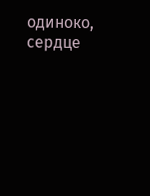одиноко, сердце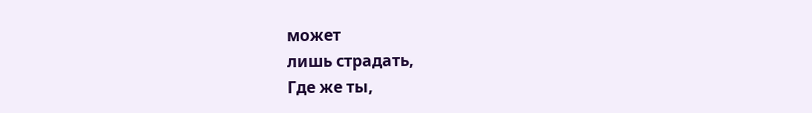может
лишь страдать,
Где же ты,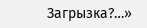Загрызка?…»